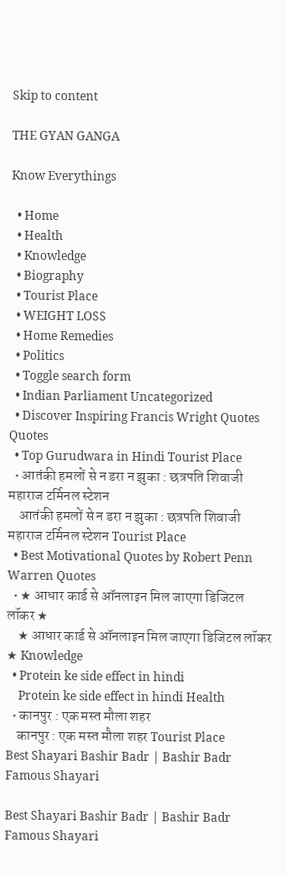Skip to content

THE GYAN GANGA

Know Everythings

  • Home
  • Health
  • Knowledge
  • Biography
  • Tourist Place
  • WEIGHT LOSS
  • Home Remedies
  • Politics
  • Toggle search form
  • Indian Parliament Uncategorized
  • Discover Inspiring Francis Wright Quotes Quotes
  • Top Gurudwara in Hindi Tourist Place
  • आतंकी हमलों से न डरा न झुका : छत्रपति शिवाजी महाराज टर्मिनल स्टेशन
    आतंकी हमलों से न डरा न झुका : छत्रपति शिवाजी महाराज टर्मिनल स्टेशन Tourist Place
  • Best Motivational Quotes by Robert Penn Warren Quotes
  • ★ आधार कार्ड से ऑनलाइन मिल जाएगा डिजिटल लॉकर ★
    ★ आधार कार्ड से ऑनलाइन मिल जाएगा डिजिटल लॉकर ★ Knowledge
  • Protein ke side effect in hindi
    Protein ke side effect in hindi Health
  • कानपुर : एक मस्त मौला शहर
    कानपुर : एक मस्त मौला शहर Tourist Place
Best Shayari Bashir Badr | Bashir Badr Famous Shayari

Best Shayari Bashir Badr | Bashir Badr Famous Shayari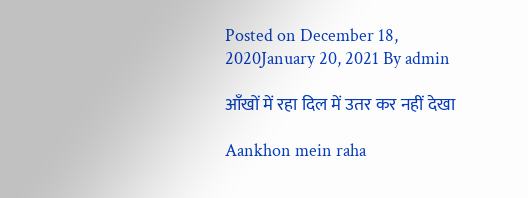Posted on December 18, 2020January 20, 2021 By admin

आँखों में रहा दिल में उतर कर नहीं देखा

Aankhon mein raha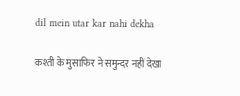dil mein utar kar nahi dekha

कश्ती के मुसाफिर ने समुन्दर नहीं देखा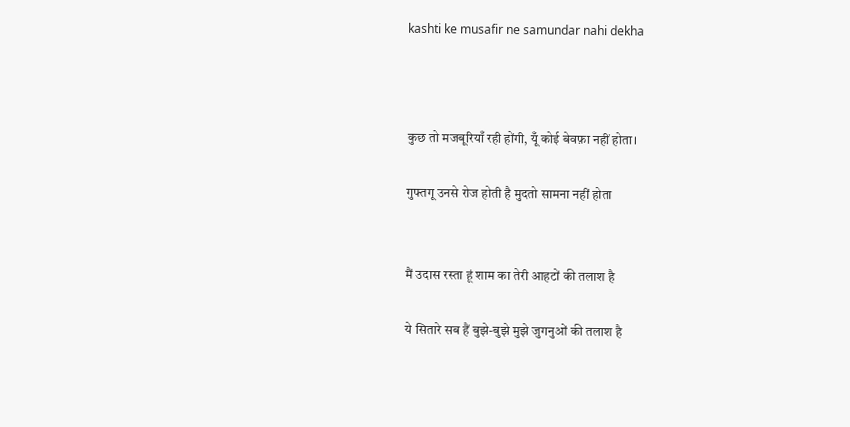kashti ke musafir ne samundar nahi dekha



कुछ तो मजबूरियाँ रही होंगी, यूँ कोई बेवफ़ा नहीं होता।

गुफ्तगू उनसे रोज होती है मुदतो सामना नहीं होता


मैं उदास रस्ता हूं शाम का तेरी आहटों की तलाश है

ये सितारे सब हैं बुझे-बुझे मुझे जुगनुओं की तलाश है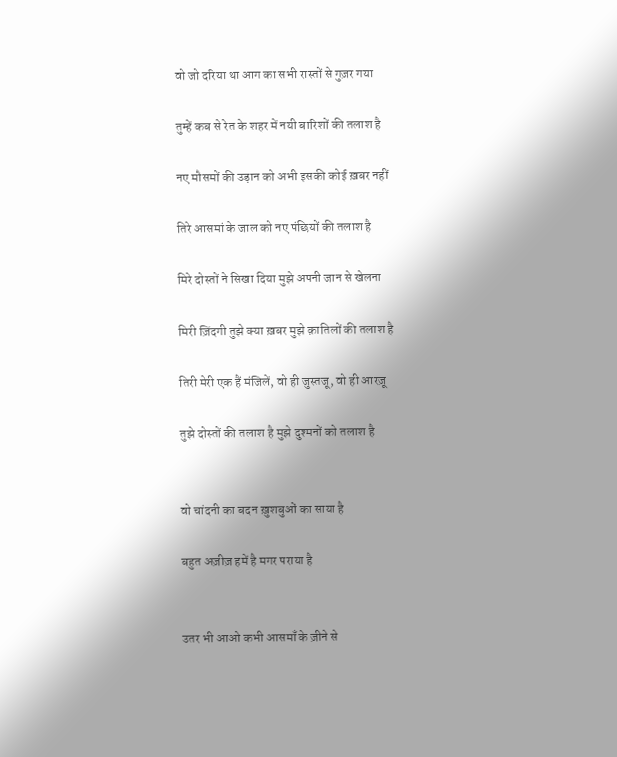वो जो दरिया था आग का सभी रास्तों से गुज़र गया

तुम्हें कब से रेत के शहर में नयी बारिशों की तलाश है

नए मौसमों की उड़ान को अभी इसकी कोई ख़बर नहीं

तिरे आसमां के जाल को नए पंछियों की तलाश है

मिरे दोस्तों ने सिखा दिया मुझे अपनी जान से खेलना

मिरी ज़िंदगी तुझे क्या ख़बर मुझे क़ातिलों की तलाश है

तिरी मेरी एक हैं मंजिलें, वो ही जुस्तजू, वो ही आरज़ू

तुझे दोस्तों की तलाश है मुझे दुश्मनों को तलाश है


वो चांदनी का बदन ख़ुशबुओं का साया है

बहुत अज़ीज़ हमें है मगर पराया है


उतर भी आओ कभी आसमाँ के ज़ीने से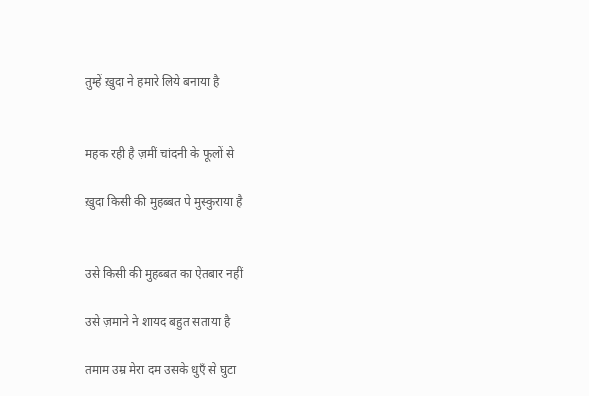तुम्हें ख़ुदा ने हमारे लिये बनाया है


महक रही है ज़मीं चांदनी के फूलों से

ख़ुदा किसी की मुहब्बत पे मुस्कुराया है


उसे किसी की मुहब्बत का ऐतबार नहीं

उसे ज़माने ने शायद बहुत सताया है

तमाम उम्र मेरा दम उसके धुएँ से घुटा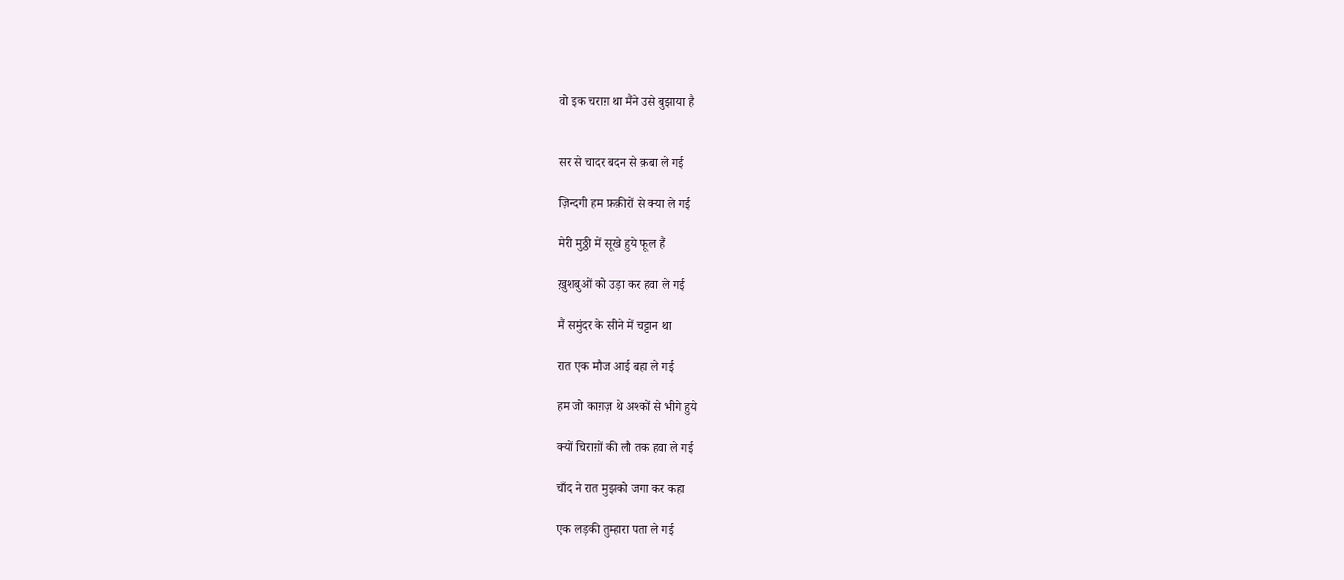वो इक चराग़ था मैंने उसे बुझाया है


सर से चादर बदन से क़बा ले गई

ज़िन्दगी हम फ़क़ीरों से क्या ले गई

मेरी मुठ्ठी में सूखे हुये फूल हैं

ख़ुशबुओं को उड़ा कर हवा ले गई

मैं समुंदर के सीने में चट्टान था

रात एक मौज आई बहा ले गई

हम जो काग़ज़ थे अश्कों से भीगे हुये

क्यों चिराग़ों की लौ तक हवा ले गई

चाँद ने रात मुझको जगा कर कहा

एक लड़की तुम्हारा पता ले गई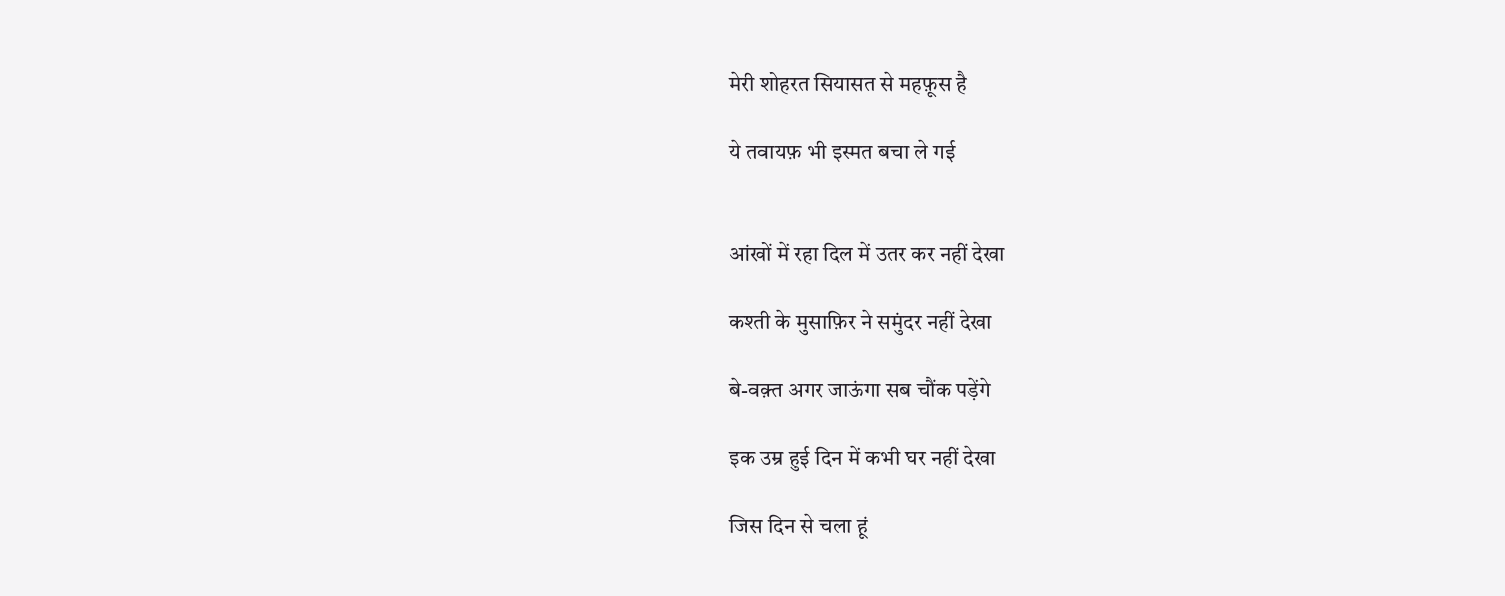मेरी शोहरत सियासत से महफ़ूस है

ये तवायफ़ भी इस्मत बचा ले गई


आंखों में रहा दिल में उतर कर नहीं देखा

कश्ती के मुसाफ़िर ने समुंदर नहीं देखा

बे-वक़्त अगर जाऊंगा सब चौंक पड़ेंगे

इक उम्र हुई दिन में कभी घर नहीं देखा

जिस दिन से चला हूं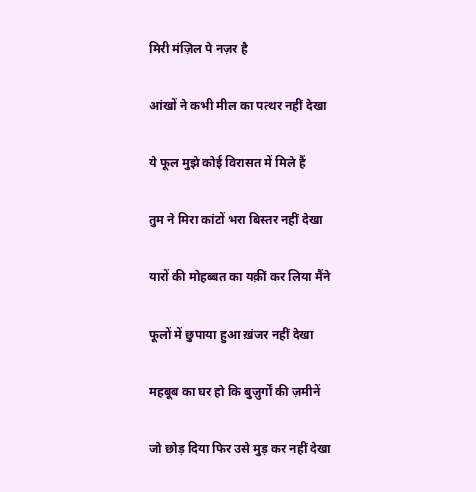मिरी मंज़िल पे नज़र है

आंखों ने कभी मील का पत्थर नहीं देखा

ये फूल मुझे कोई विरासत में मिले हैं

तुम ने मिरा कांटों भरा बिस्तर नहीं देखा

यारों की मोहब्बत का यक़ीं कर लिया मैंने

फूलों में छुपाया हुआ ख़ंजर नहीं देखा

महबूब का घर हो कि बुज़ुर्गों की ज़मीनें

जो छोड़ दिया फिर उसे मुड़ कर नहीं देखा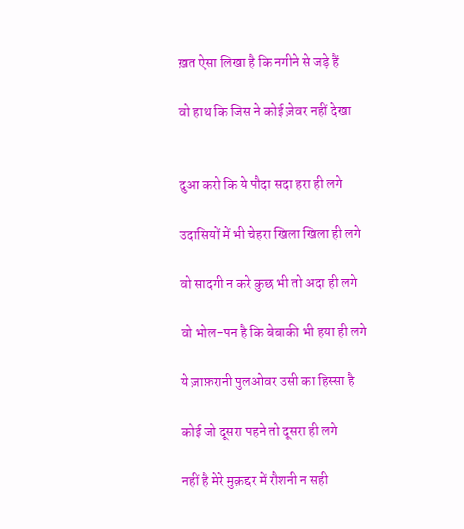ख़त ऐसा लिखा है कि नगीने से जड़े हैं

वो हाथ कि जिस ने कोई ज़ेवर नहीं देखा


दुआ करो कि ये पौदा सदा हरा ही लगे

उदासियों में भी चेहरा खिला खिला ही लगे

वो सादगी न करे कुछ भी तो अदा ही लगे

वो भोल-पन है कि बेबाकी भी हया ही लगे

ये ज़ाफ़रानी पुलओवर उसी का हिस्सा है

कोई जो दूसरा पहने तो दूसरा ही लगे

नहीं है मेरे मुक़द्दर में रौशनी न सही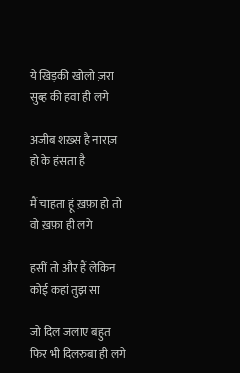ये खिड़की खोलो ज़रा सुब्ह की हवा ही लगे

अजीब शख़्स है नाराज़ हो के हंसता है

मैं चाहता हूं ख़फ़ा हो तो वो ख़फ़ा ही लगे

हसीं तो और हैं लेकिन कोई कहां तुझ सा

जो दिल जलाए बहुत फिर भी दिलरुबा ही लगे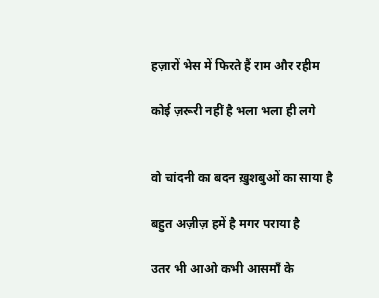हज़ारों भेस में फिरते हैं राम और रहीम

कोई ज़रूरी नहीं है भला भला ही लगे


वो चांदनी का बदन ख़ुशबुओं का साया है

बहुत अज़ीज़ हमें है मगर पराया है

उतर भी आओ कभी आसमाँ के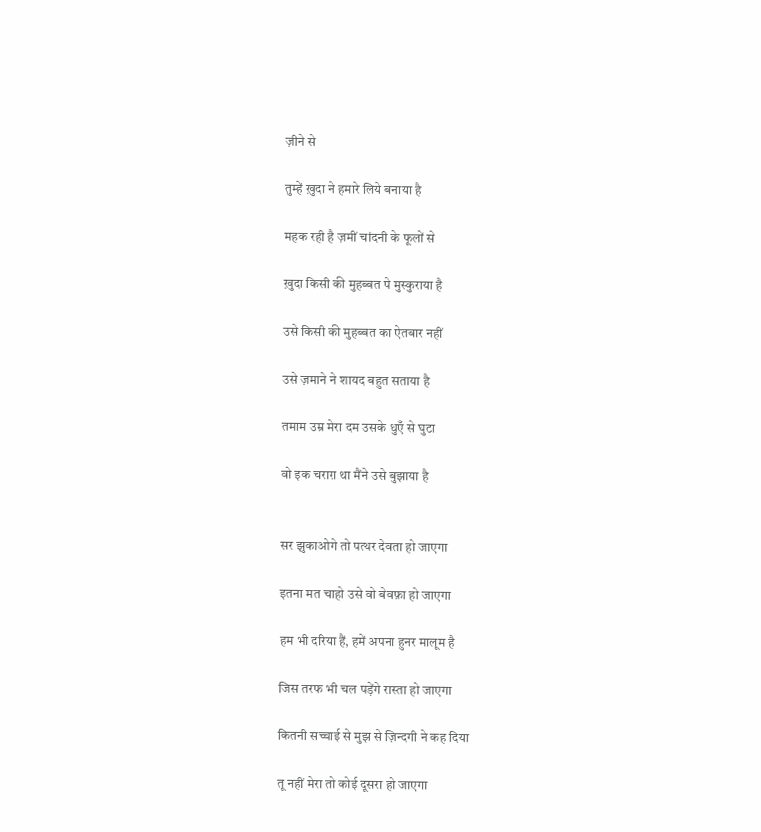ज़ीने से

तुम्हें ख़ुदा ने हमारे लिये बनाया है

महक रही है ज़मीं चांदनी के फूलों से

ख़ुदा किसी की मुहब्बत पे मुस्कुराया है

उसे किसी की मुहब्बत का ऐतबार नहीं

उसे ज़माने ने शायद बहुत सताया है

तमाम उम्र मेरा दम उसके धुएँ से घुटा

वो इक चराग़ था मैंने उसे बुझाया है


सर झुकाओगे तो पत्थर देवता हो जाएगा

इतना मत चाहो उसे वो बेवफ़ा हो जाएगा

हम भी दरिया हैं, हमें अपना हुनर मालूम है

जिस तरफ भी चल पड़ेंगे रास्ता हो जाएगा

कितनी सच्चाई से मुझ से ज़िन्दगी ने कह दिया

तू नहीं मेरा तो कोई दूसरा हो जाएगा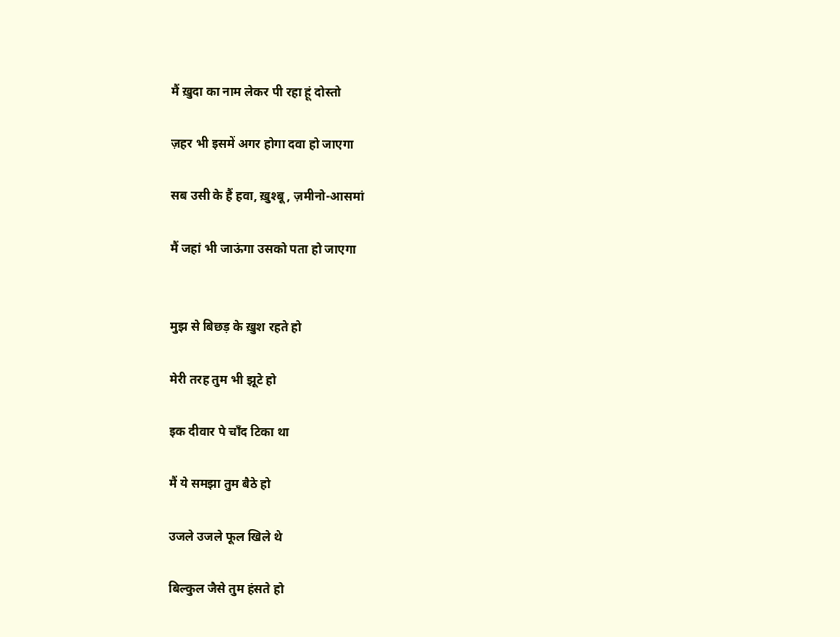मैं ख़ुदा का नाम लेकर पी रहा हूं दोस्तो

ज़हर भी इसमें अगर होगा दवा हो जाएगा

सब उसी के हैं हवा, ख़ुश्बू, ज़मीनो-आसमां

मैं जहां भी जाऊंगा उसको पता हो जाएगा


मुझ से बिछड़ के ख़ुश रहते हो

मेरी तरह तुम भी झूटे हो

इक दीवार पे चाँद टिका था

मैं ये समझा तुम बैठे हो

उजले उजले फूल खिले थे

बिल्कुल जैसे तुम हंसते हो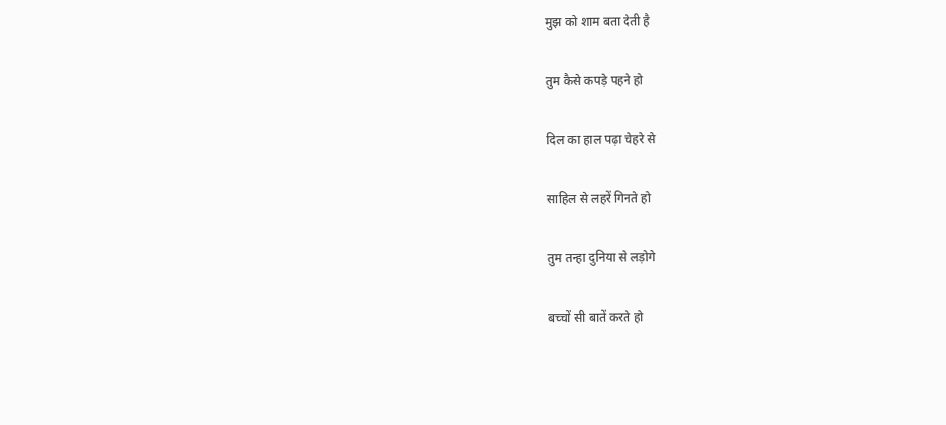मुझ को शाम बता देती है

तुम कैसे कपड़े पहने हो

दिल का हाल पढ़ा चेहरे से

साहिल से लहरें गिनते हो

तुम तन्हा दुनिया से लड़ोगे

बच्चों सी बातें करते हो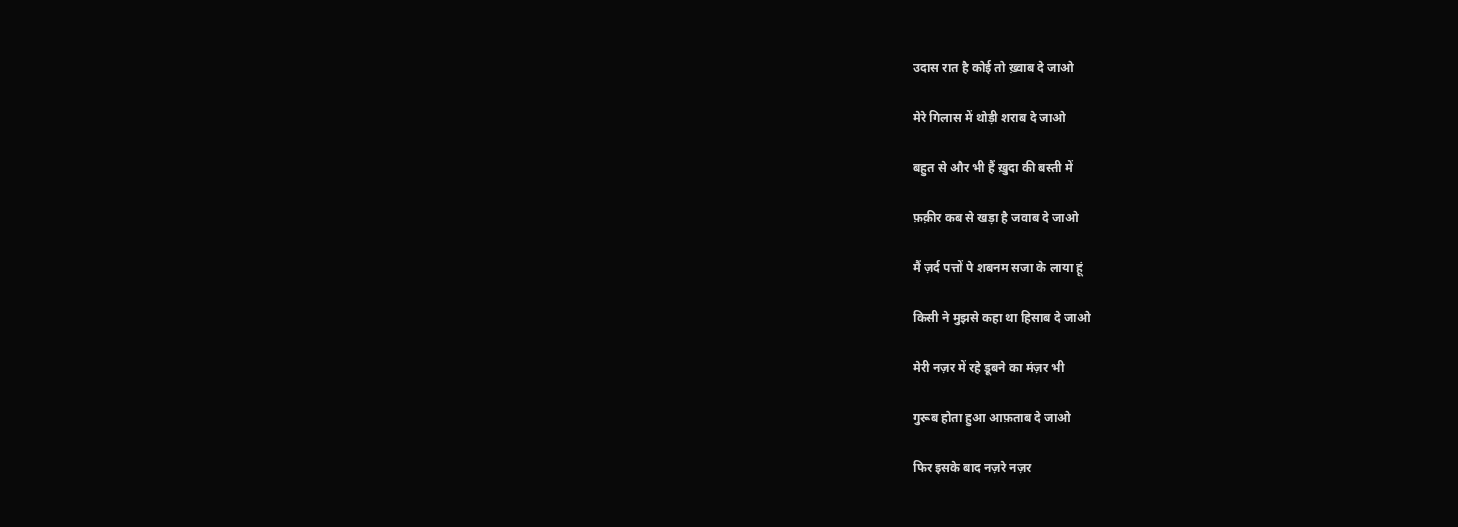उदास रात है कोई तो ख़्वाब दे जाओ

मेरे गिलास में थोड़ी शराब दे जाओ

बहुत से और भी हैं ख़ुदा की बस्ती में

फ़क़ीर कब से खड़ा है जवाब दे जाओ

मैं ज़र्द पत्तों पे शबनम सजा के लाया हूं

किसी ने मुझसे कहा था हिसाब दे जाओ

मेरी नज़र में रहे डूबने का मंज़र भी

गुरूब होता हुआ आफ़ताब दे जाओ

फिर इसके बाद नज़रे नज़र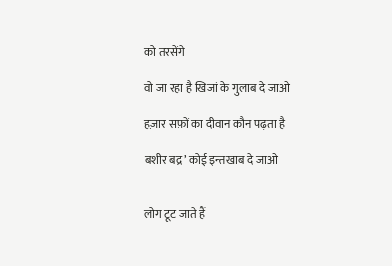को तरसेंगे

वो जा रहा है खिजां के गुलाब दे जाओ

हज़ार सफ़ों का दीवान कौन पढ़ता है

बशीर बद्र’ कोई इन्तखाब दे जाओ


लोग टूट जाते हैं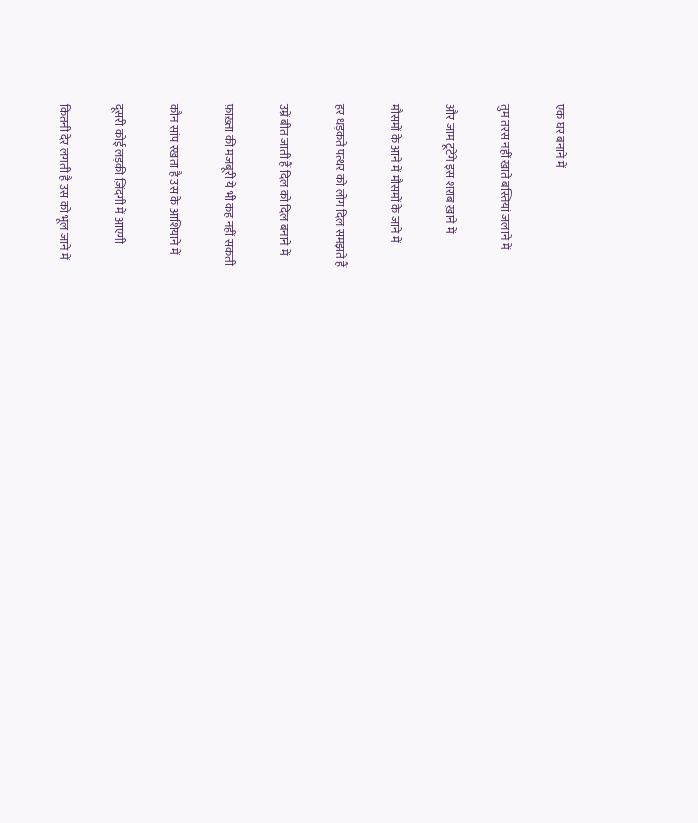एक घर बनाने में

तुम तरस नहीं खाते बस्तियां जलाने में

और जाम टूटेंगे इस शराब ख़ाने में

मौसमों के आने में मौसमों के जाने में

हर धड़कते पत्थर को लोग दिल समझते हैं

उम्रें बीत जाती हैं दिल को दिल बनाने में

फ़ाख़्ता की मजबूरी ये भी कह नहीं सकती

कौन सांप रखता है उस के आशियाने में

दूसरी कोई लड़की ज़िंदगी में आएगी

कितनी देर लगती है उस को भूल जाने में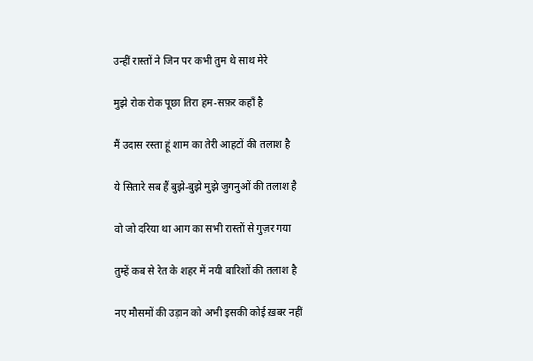उन्हीं रास्तों ने जिन पर कभी तुम थे साथ मेरे

मुझे रोक रोक पूछा तिरा हम-सफ़र कहाँ है

मैं उदास रस्ता हूं शाम का तेरी आहटों की तलाश है

ये सितारे सब हैं बुझे-बुझे मुझे जुगनुओं की तलाश है

वो जो दरिया था आग का सभी रास्तों से गुज़र गया

तुम्हें कब से रेत के शहर में नयी बारिशों की तलाश है

नए मौसमों की उड़ान को अभी इसकी कोई ख़बर नहीं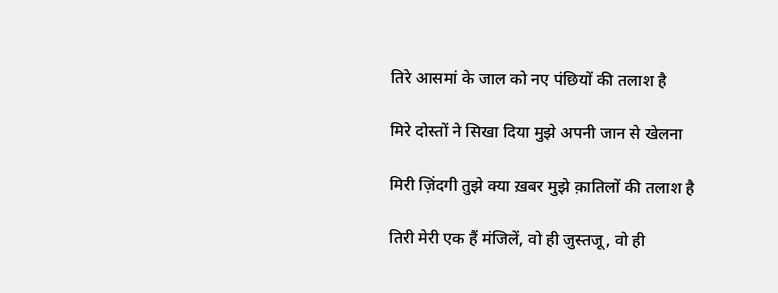तिरे आसमां के जाल को नए पंछियों की तलाश है

मिरे दोस्तों ने सिखा दिया मुझे अपनी जान से खेलना

मिरी ज़िंदगी तुझे क्या ख़बर मुझे क़ातिलों की तलाश है

तिरी मेरी एक हैं मंजिलें, वो ही जुस्तजू, वो ही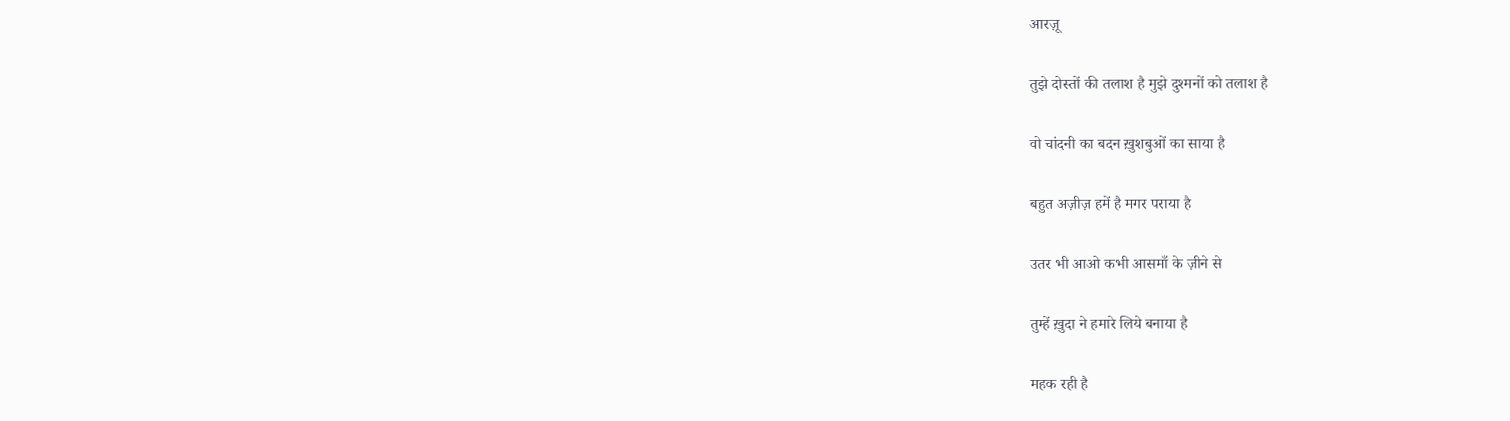आरज़ू

तुझे दोस्तों की तलाश है मुझे दुश्मनों को तलाश है

वो चांदनी का बदन ख़ुशबुओं का साया है

बहुत अज़ीज़ हमें है मगर पराया है

उतर भी आओ कभी आसमाँ के ज़ीने से

तुम्हें ख़ुदा ने हमारे लिये बनाया है

महक रही है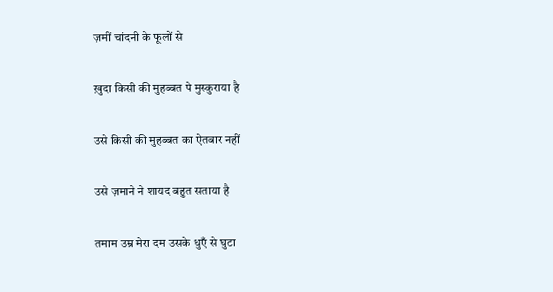ज़मीं चांदनी के फूलों से

ख़ुदा किसी की मुहब्बत पे मुस्कुराया है

उसे किसी की मुहब्बत का ऐतबार नहीं

उसे ज़माने ने शायद बहुत सताया है

तमाम उम्र मेरा दम उसके धुएँ से घुटा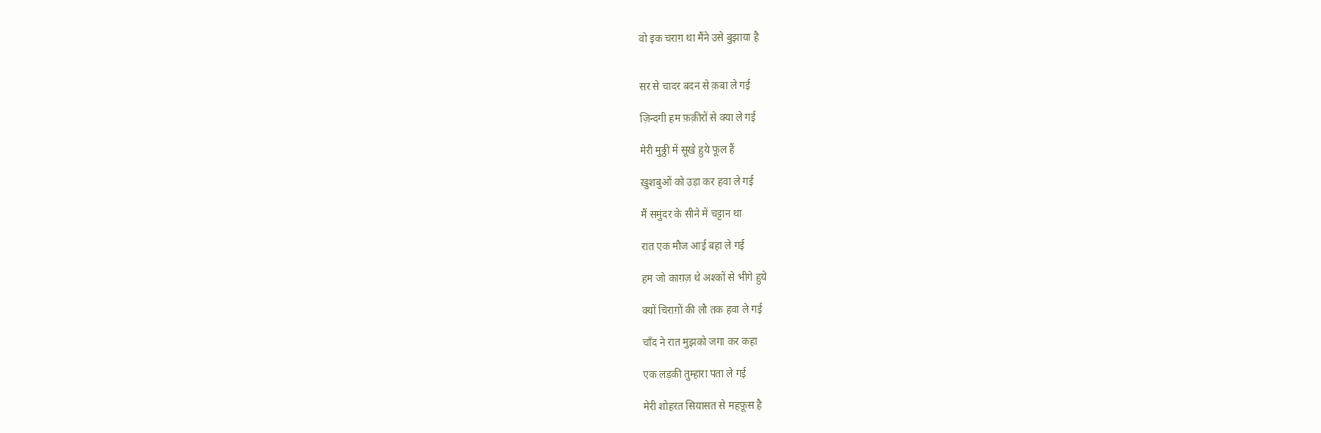वो इक चराग़ था मैंने उसे बुझाया है


सर से चादर बदन से क़बा ले गई

ज़िन्दगी हम फ़क़ीरों से क्या ले गई

मेरी मुठ्ठी में सूखे हुये फूल हैं

ख़ुशबुओं को उड़ा कर हवा ले गई

मैं समुंदर के सीने में चट्टान था

रात एक मौज आई बहा ले गई

हम जो काग़ज़ थे अश्कों से भीगे हुये

क्यों चिराग़ों की लौ तक हवा ले गई

चाँद ने रात मुझको जगा कर कहा

एक लड़की तुम्हारा पता ले गई

मेरी शोहरत सियासत से महफ़ूस है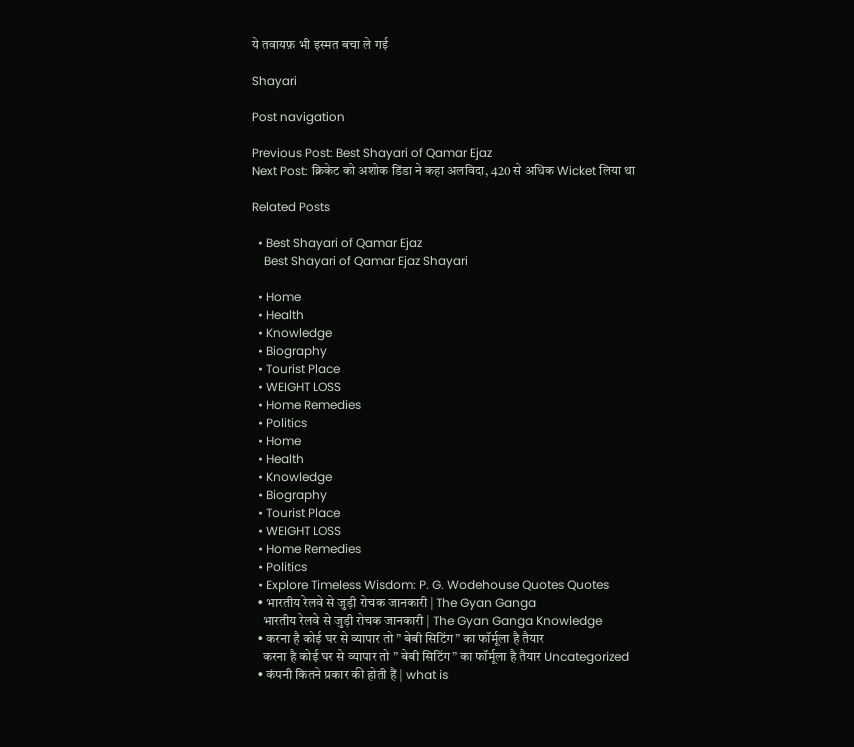ये तवायफ़ भी इस्मत बचा ले गई

Shayari

Post navigation

Previous Post: Best Shayari of Qamar Ejaz
Next Post: क्रिकेट को अशोक डिंडा ने कहा अलविदा, 420 से अधिक Wicket लिया था

Related Posts

  • Best Shayari of Qamar Ejaz
    Best Shayari of Qamar Ejaz Shayari

  • Home
  • Health
  • Knowledge
  • Biography
  • Tourist Place
  • WEIGHT LOSS
  • Home Remedies
  • Politics
  • Home
  • Health
  • Knowledge
  • Biography
  • Tourist Place
  • WEIGHT LOSS
  • Home Remedies
  • Politics
  • Explore Timeless Wisdom: P. G. Wodehouse Quotes Quotes
  • भारतीय रेलवे से जुड़ी रोचक जानकारी | The Gyan Ganga
    भारतीय रेलवे से जुड़ी रोचक जानकारी | The Gyan Ganga Knowledge
  • करना है कोई घर से व्यापार तो ” बेबी सिटिंग” का फॉर्मूला है तैयार
    करना है कोई घर से व्यापार तो ” बेबी सिटिंग” का फॉर्मूला है तैयार Uncategorized
  • कंपनी कितने प्रकार की होती हैं | what is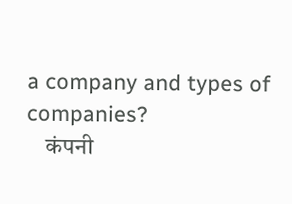a company and types of companies?
    कंपनी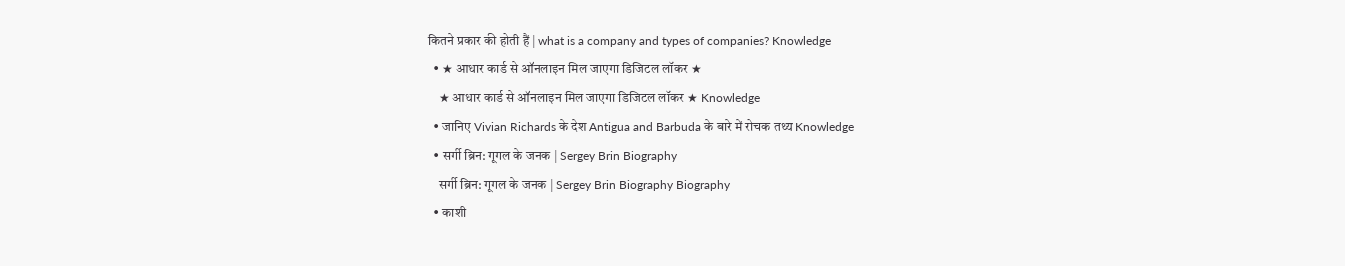कितने प्रकार की होती हैं | what is a company and types of companies? Knowledge
  • ★ आधार कार्ड से ऑनलाइन मिल जाएगा डिजिटल लॉकर ★
    ★ आधार कार्ड से ऑनलाइन मिल जाएगा डिजिटल लॉकर ★ Knowledge
  • जानिए Vivian Richards के देश Antigua and Barbuda के बारे में रोचक तथ्य Knowledge
  • सर्गी ब्रिन: गूगल के जनक | Sergey Brin Biography
    सर्गी ब्रिन: गूगल के जनक | Sergey Brin Biography Biography
  • काशी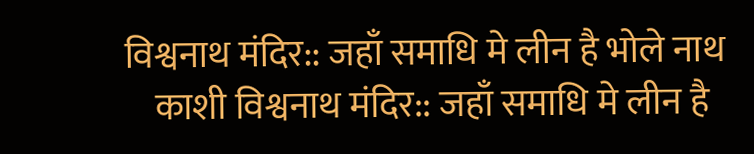विश्वनाथ मंदिर:: जहाँ समाधि मे लीन है भोले नाथ
    काशी विश्वनाथ मंदिर:: जहाँ समाधि मे लीन है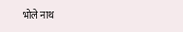भोले नाथ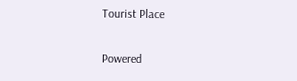Tourist Place

Powered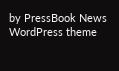by PressBook News WordPress theme